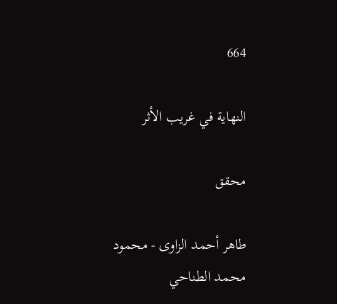664

النهاية في غريب الأثر

محقق

طاهر أحمد الزاوى - محمود محمد الطناحي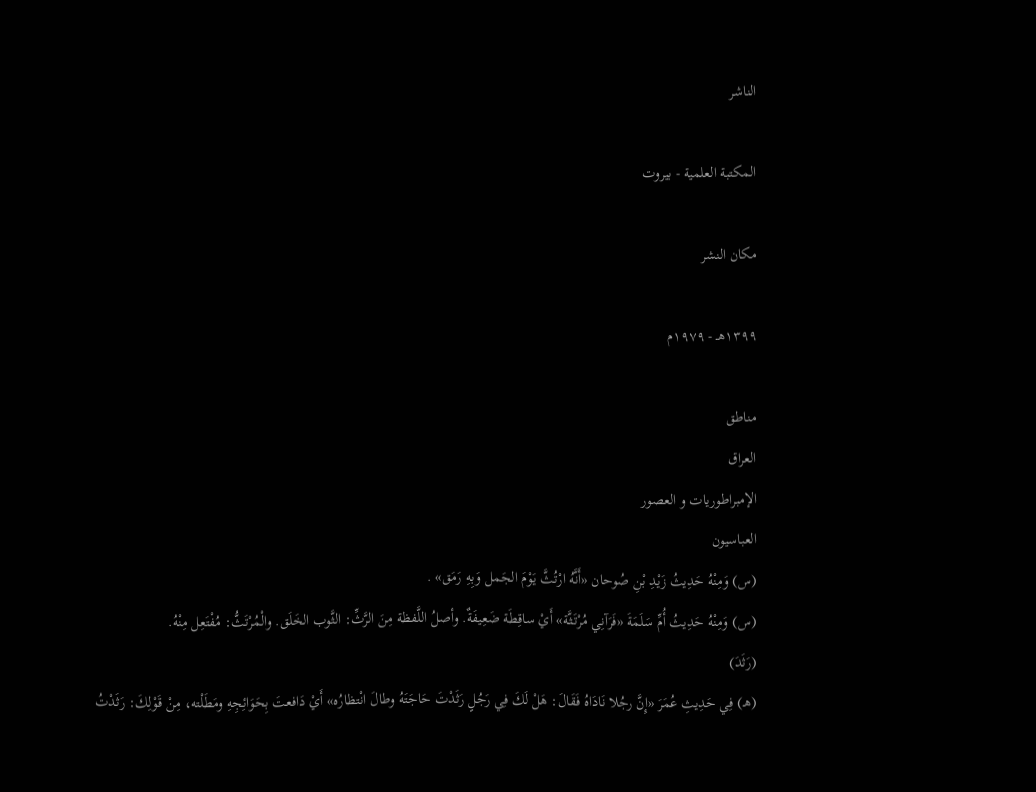الناشر

المكتبة العلمية - بيروت

مكان النشر

١٣٩٩هـ - ١٩٧٩م

مناطق
العراق
الإمبراطوريات و العصور
العباسيون
(س) وَمِنْهُ حَدِيثُ زَيْدِ بْنِ صُوحان «أَنَّهُ ارْتُثَّ يَوْمَ الجَمل وَبِهِ رَمَق» .
(س) وَمِنْهُ حَدِيثُ أُمِّ سَلَمَةَ «فَرَآنِي مُرْتَثَّة» أَيْ ساقِطَة ضَعِيفَةٌ. وأصلُ اللَّفظة مِنَ الرَّثِّ: الثَّوب الخَلَق. والْمُرْتَثُّ: مُفْتَعِل مِنْهُ.
(رَثَدَ)
(هـ) فِي حَدِيثِ عُمَرَ «إِنَّ رجُلا نَادَاهُ فَقَالَ: هَلْ لَكَ فِي رَجُلٍ رَثَدْتَ حَاجَتَهُ وطالَ انْتظارُه» أَيْ دَافعتَ بِحَوَائِجِهِ ومَطَلْته، مِنْ قَوْلِكَ: رَثَدْتُ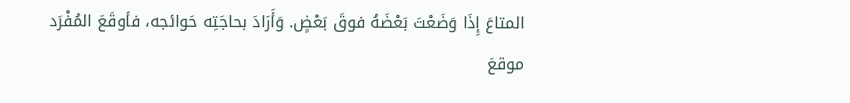المتاعَ إِذَا وَضَعْتَ بَعْضَهُ فوقَ بَعْضٍ. وَأَرَادَ بحاجَتِه حَوائجه، فأوقَعَ المُفْرَد موقعَ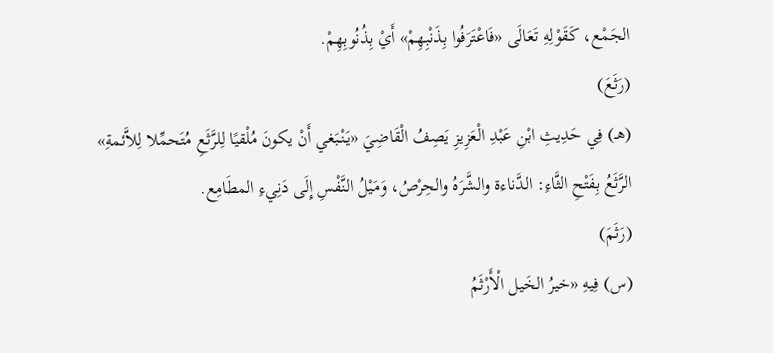الجَمْع، كَقَوْلِهِ تَعَالَى «فَاعْتَرَفُوا بِذَنْبِهِمْ» أَيْ بِذُنُوبِهِمْ.
(رَثَعَ)
(هـ) فِي حَدِيثِ ابْنِ عَبْدِ الْعَزِيزِ يَصِفُ الْقَاضِيَ «يَنْبَغي أَنْ يكونَ مُلْقيًا لِلرَّثَعِ مُتَحمِّلا لِلاَّئمةِ» الرَّثَعُ بِفَتْحِ الثَّاءِ: الدَّناءة والشَّرَهُ والحِرْصُ، وَمَيْلُ النَّفْسِ إِلَى دَنِيءِ المطَامِع.
(رَثَمَ)
(س) فِيهِ «خيرُ الخَيل الْأَرْثَمُ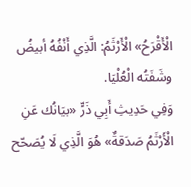الْأَقْرَحُ» الْأَرْثَمُ: الَّذِي أَنْفُهُ أبيضُ وشَفَتُه الْعُلْيَا.
وَفِي حَدِيثِ أَبِي ذَرٍّ «بيَانُك عَنِ الْأَرْثَمُ صَدَقةٌ» هُوَ الَّذِي لَا يُصَحّح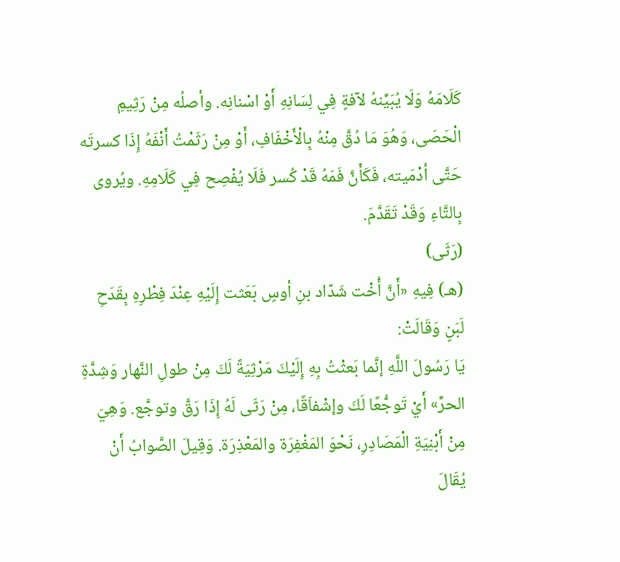كَلَامَهُ وَلَا يُبَيِّنهُ لآفةٍ فِي لِسَانِهِ أَوْ اسْنانِه. وأصلُه مِنْ رَثِيمِ الْحَصَى، وَهُوَ مَا دُقَّ مِنْهُ بِالْأَخْفَافِ، أَوْ مِنْ رَثَمْتُ أَنْفَهُ إِذَا كسرتَه حَتَّى أدْمَيته، فَكَأَنَّ فَمَهُ قَدْ كُسر فَلَا يُفْصِح فِي كَلَامِهِ. ويُروى بِالتَّاءِ وَقَدْ تَقَدَّمَ.
(رَثَى)
(هـ) فِيهِ «أَنَّ أُخْت شَدّاد بنِ أوسٍ بَعَثت إِلَيْهِ عِنْدَ فِطْرِهِ بِقَدَحِ لَبَنٍ وَقَالَتْ:
يَا رَسُولَ اللَّهِ إنَّما بَعثْتُ بِهِ إِلَيْكَ مَرْثِيَةً لَكَ مِنْ طولِ النَّهار وَشِدَّةِ الحرِّ» أَيْ تَوجُّعًا لَكَ وإشْفاَقًا، مِنْ رَثَى لَهُ إِذَا رَقَّ وتوجَّع. وَهِيَ مِنْ أَبْنِيَةِ الْمَصَادِرِ، نَحْوَ المَغْفِرَة والمَعْذِرَة. وَقِيلَ الصَّوابُ أَنْ يُقَالَ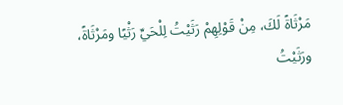مَرْثَاةً لَكَ، مِنْ قَوْلِهِمْ رَثَيْتُ لِلْحَيِّ رَثْيًا ومَرْثَاةً، ورَثَيْتُ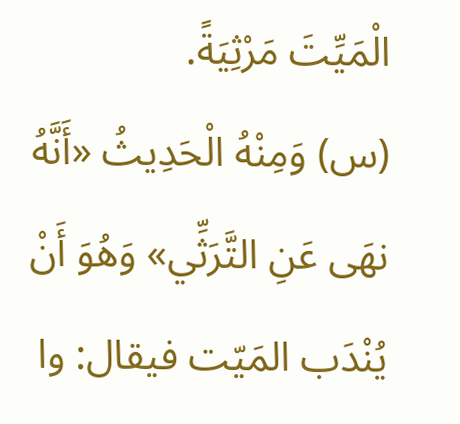الْمَيِّتَ مَرْثِيَةً.
(س) وَمِنْهُ الْحَدِيثُ «أَنَّهُ نهَى عَنِ التَّرَثِّي» وَهُوَ أَنْ يُنْدَب المَيّت فيقال: وا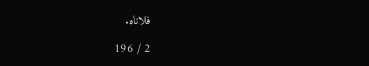فلاناه.

2 / 196